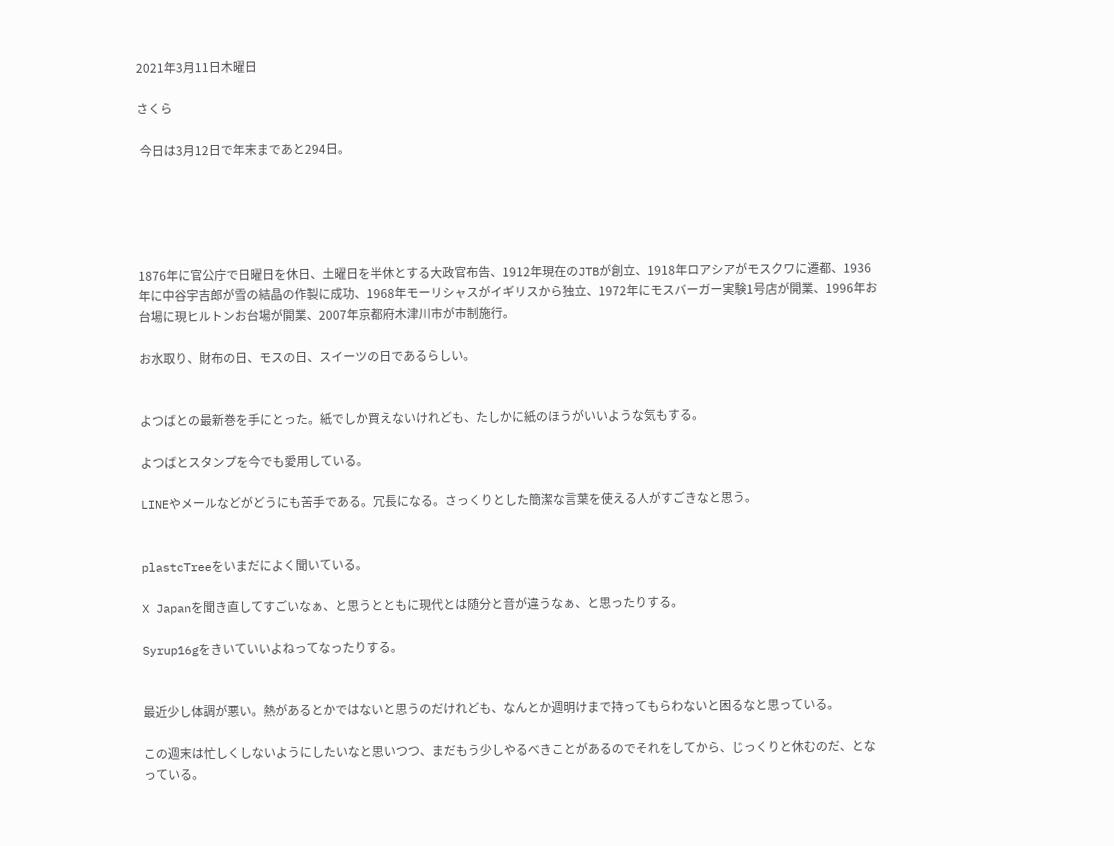2021年3月11日木曜日

さくら

 今日は3月12日で年末まであと294日。





1876年に官公庁で日曜日を休日、土曜日を半休とする大政官布告、1912年現在のJTBが創立、1918年ロアシアがモスクワに遷都、1936年に中谷宇吉郎が雪の結晶の作製に成功、1968年モーリシャスがイギリスから独立、1972年にモスバーガー実験1号店が開業、1996年お台場に現ヒルトンお台場が開業、2007年京都府木津川市が市制施行。

お水取り、財布の日、モスの日、スイーツの日であるらしい。


よつばとの最新巻を手にとった。紙でしか買えないけれども、たしかに紙のほうがいいような気もする。

よつばとスタンプを今でも愛用している。

LINEやメールなどがどうにも苦手である。冗長になる。さっくりとした簡潔な言葉を使える人がすごきなと思う。


plastcTreeをいまだによく聞いている。

X Japanを聞き直してすごいなぁ、と思うとともに現代とは随分と音が違うなぁ、と思ったりする。

Syrup16gをきいていいよねってなったりする。


最近少し体調が悪い。熱があるとかではないと思うのだけれども、なんとか週明けまで持ってもらわないと困るなと思っている。

この週末は忙しくしないようにしたいなと思いつつ、まだもう少しやるべきことがあるのでそれをしてから、じっくりと休むのだ、となっている。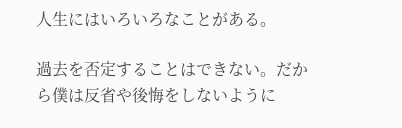人生にはいろいろなことがある。

過去を否定することはできない。だから僕は反省や後悔をしないように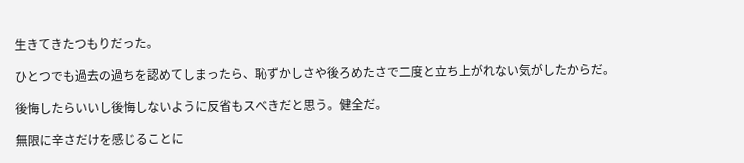生きてきたつもりだった。

ひとつでも過去の過ちを認めてしまったら、恥ずかしさや後ろめたさで二度と立ち上がれない気がしたからだ。

後悔したらいいし後悔しないように反省もスべきだと思う。健全だ。

無限に辛さだけを感じることに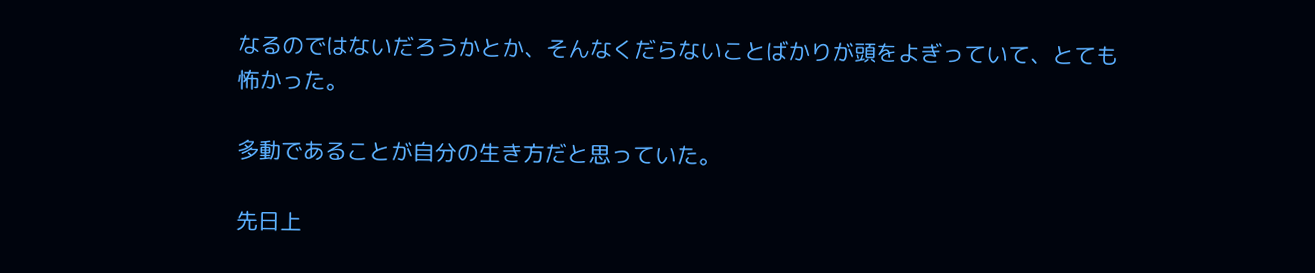なるのではないだろうかとか、そんなくだらないことばかりが頭をよぎっていて、とても怖かった。

多動であることが自分の生き方だと思っていた。

先日上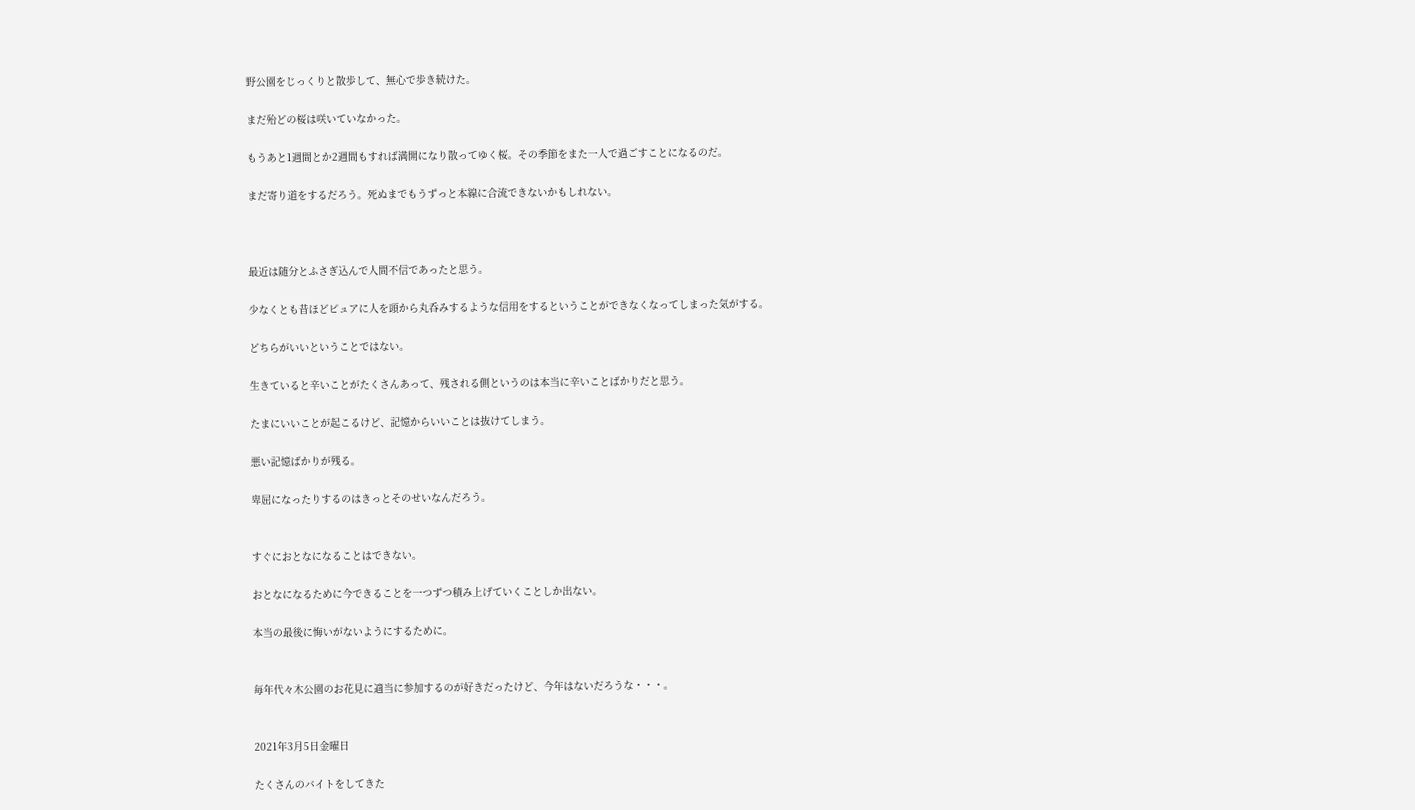野公園をじっくりと散歩して、無心で歩き続けた。

まだ殆どの桜は咲いていなかった。

もうあと1週間とか2週間もすれば満開になり散ってゆく桜。その季節をまた一人で過ごすことになるのだ。

まだ寄り道をするだろう。死ぬまでもうずっと本線に合流できないかもしれない。



最近は随分とふさぎ込んで人間不信であったと思う。

少なくとも昔ほどピュアに人を頭から丸呑みするような信用をするということができなくなってしまった気がする。

どちらがいいということではない。

生きていると辛いことがたくさんあって、残される側というのは本当に辛いことばかりだと思う。

たまにいいことが起こるけど、記憶からいいことは抜けてしまう。

悪い記憶ばかりが残る。

卑屈になったりするのはきっとそのせいなんだろう。


すぐにおとなになることはできない。

おとなになるために今できることを一つずつ積み上げていくことしか出ない。

本当の最後に悔いがないようにするために。


毎年代々木公園のお花見に適当に参加するのが好きだったけど、今年はないだろうな・・・。


2021年3月5日金曜日

たくさんのバイトをしてきた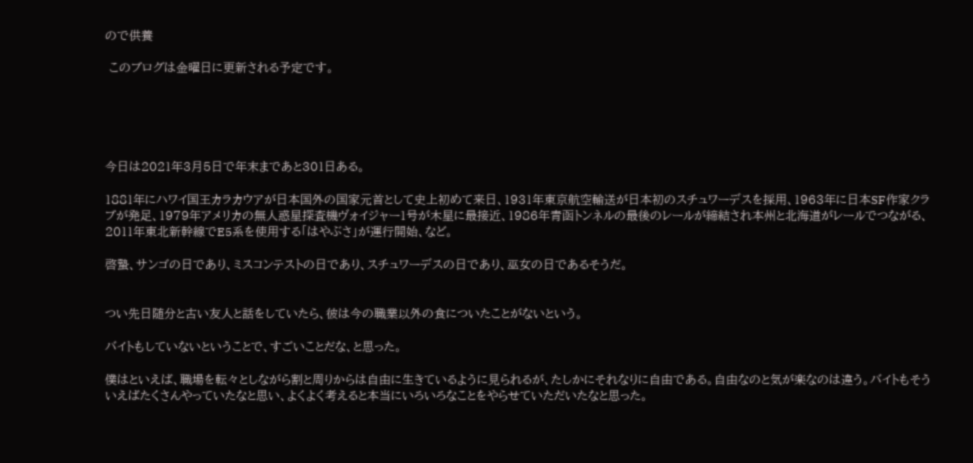ので供養

 このブログは金曜日に更新される予定です。





今日は2021年3月5日で年末まであと301日ある。

1881年にハワイ国王カラカウアが日本国外の国家元首として史上初めて来日、1931年東京航空輸送が日本初のスチュワーデスを採用、1963年に日本SF作家クラブが発足、1979年アメリカの無人惑星探査機ヴォイジャー1号が木星に最接近、1986年青函トンネルの最後のレールが締結され本州と北海道がレールでつながる、2011年東北新幹線でE5系を使用する「はやぶさ」が運行開始、など。

啓蟄、サンゴの日であり、ミスコンテストの日であり、スチュワーデスの日であり、巫女の日であるそうだ。


つい先日随分と古い友人と話をしていたら、彼は今の職業以外の食についたことがないという。

バイトもしていないということで、すごいことだな、と思った。

僕はといえば、職場を転々としながら割と周りからは自由に生きているように見られるが、たしかにそれなりに自由である。自由なのと気が楽なのは違う。バイトもそういえばたくさんやっていたなと思い、よくよく考えると本当にいろいろなことをやらせていただいたなと思った。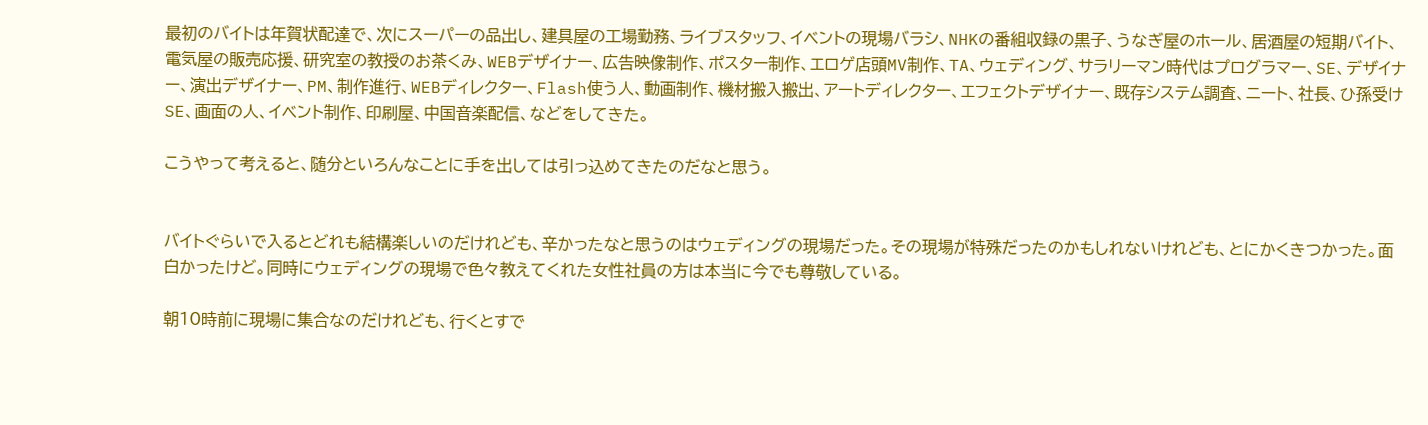最初のバイトは年賀状配達で、次にスーパーの品出し、建具屋の工場勤務、ライブスタッフ、イベントの現場バラシ、NHKの番組収録の黒子、うなぎ屋のホール、居酒屋の短期バイト、電気屋の販売応援、研究室の教授のお茶くみ、WEBデザイナー、広告映像制作、ポスター制作、エロゲ店頭MV制作、TA、ウェディング、サラリーマン時代はプログラマー、SE、デザイナー、演出デザイナー、PM、制作進行、WEBディレクター、Flash使う人、動画制作、機材搬入搬出、アートディレクター、エフェクトデザイナー、既存システム調査、ニート、社長、ひ孫受けSE、画面の人、イベント制作、印刷屋、中国音楽配信、などをしてきた。

こうやって考えると、随分といろんなことに手を出しては引っ込めてきたのだなと思う。


バイトぐらいで入るとどれも結構楽しいのだけれども、辛かったなと思うのはウェディングの現場だった。その現場が特殊だったのかもしれないけれども、とにかくきつかった。面白かったけど。同時にウェディングの現場で色々教えてくれた女性社員の方は本当に今でも尊敬している。

朝10時前に現場に集合なのだけれども、行くとすで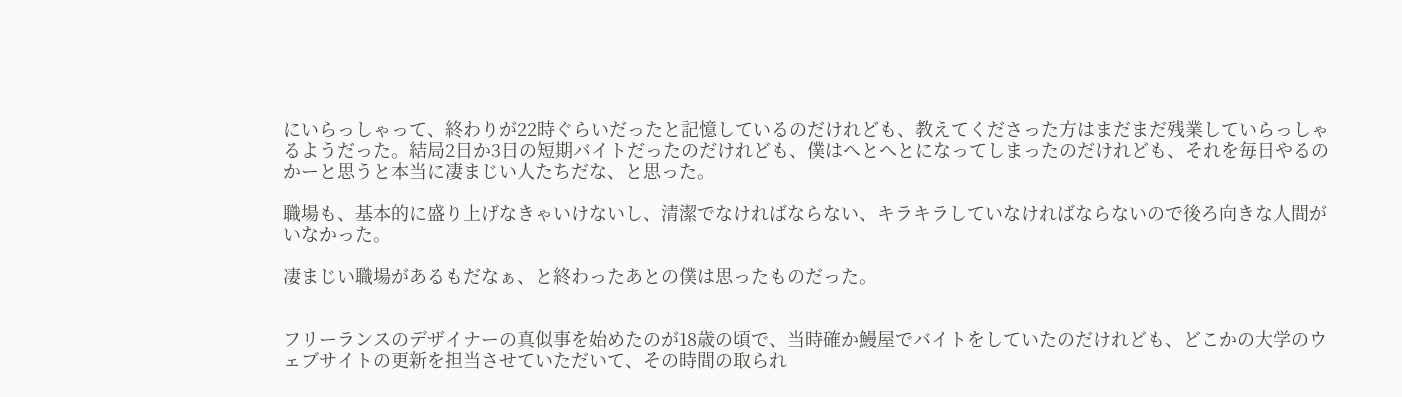にいらっしゃって、終わりが22時ぐらいだったと記憶しているのだけれども、教えてくださった方はまだまだ残業していらっしゃるようだった。結局2日か3日の短期バイトだったのだけれども、僕はへとへとになってしまったのだけれども、それを毎日やるのかーと思うと本当に凄まじい人たちだな、と思った。

職場も、基本的に盛り上げなきゃいけないし、清潔でなければならない、キラキラしていなければならないので後ろ向きな人間がいなかった。

凄まじい職場があるもだなぁ、と終わったあとの僕は思ったものだった。


フリーランスのデザイナーの真似事を始めたのが18歳の頃で、当時確か鰻屋でバイトをしていたのだけれども、どこかの大学のウェブサイトの更新を担当させていただいて、その時間の取られ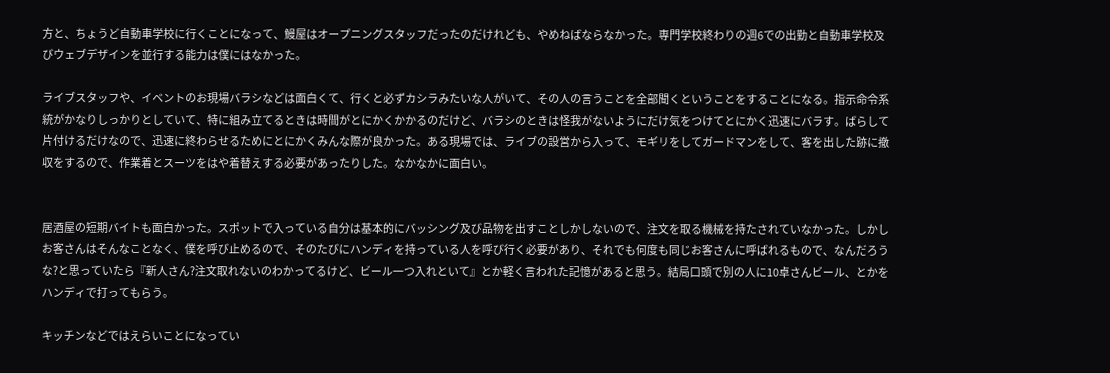方と、ちょうど自動車学校に行くことになって、鰻屋はオープニングスタッフだったのだけれども、やめねばならなかった。専門学校終わりの週6での出勤と自動車学校及びウェブデザインを並行する能力は僕にはなかった。

ライブスタッフや、イベントのお現場バラシなどは面白くて、行くと必ずカシラみたいな人がいて、その人の言うことを全部聞くということをすることになる。指示命令系統がかなりしっかりとしていて、特に組み立てるときは時間がとにかくかかるのだけど、バラシのときは怪我がないようにだけ気をつけてとにかく迅速にバラす。ばらして片付けるだけなので、迅速に終わらせるためにとにかくみんな際が良かった。ある現場では、ライブの設営から入って、モギリをしてガードマンをして、客を出した跡に撤収をするので、作業着とスーツをはや着替えする必要があったりした。なかなかに面白い。


居酒屋の短期バイトも面白かった。スポットで入っている自分は基本的にバッシング及び品物を出すことしかしないので、注文を取る機械を持たされていなかった。しかしお客さんはそんなことなく、僕を呼び止めるので、そのたびにハンディを持っている人を呼び行く必要があり、それでも何度も同じお客さんに呼ばれるもので、なんだろうな?と思っていたら『新人さん?注文取れないのわかってるけど、ビール一つ入れといて』とか軽く言われた記憶があると思う。結局口頭で別の人に10卓さんビール、とかをハンディで打ってもらう。

キッチンなどではえらいことになってい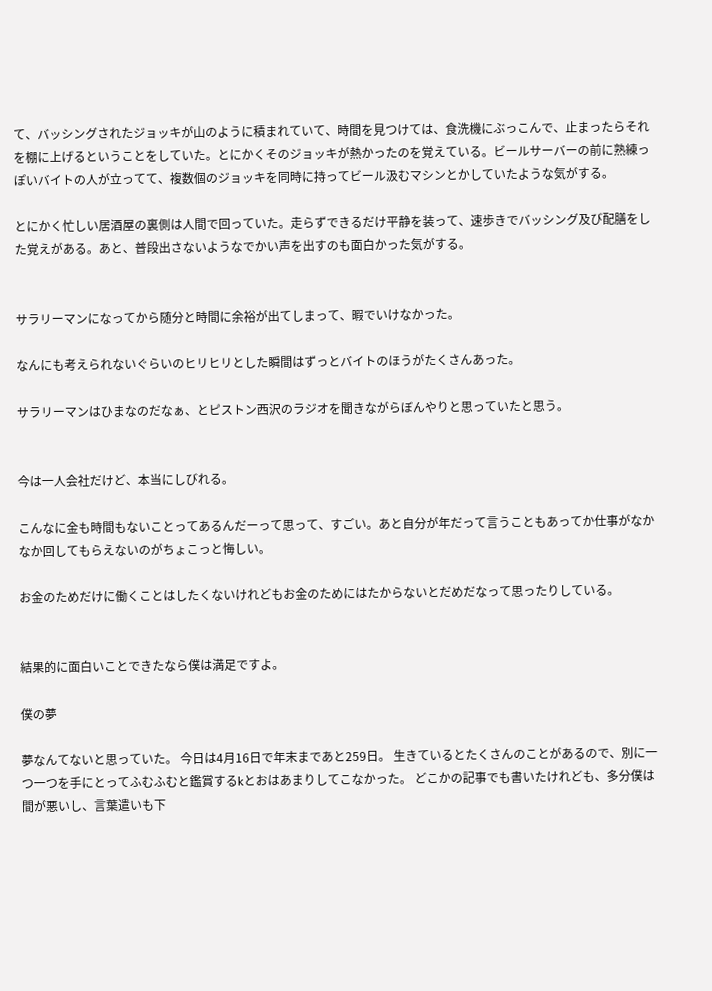て、バッシングされたジョッキが山のように積まれていて、時間を見つけては、食洗機にぶっこんで、止まったらそれを棚に上げるということをしていた。とにかくそのジョッキが熱かったのを覚えている。ビールサーバーの前に熟練っぽいバイトの人が立ってて、複数個のジョッキを同時に持ってビール汲むマシンとかしていたような気がする。

とにかく忙しい居酒屋の裏側は人間で回っていた。走らずできるだけ平静を装って、速歩きでバッシング及び配膳をした覚えがある。あと、普段出さないようなでかい声を出すのも面白かった気がする。


サラリーマンになってから随分と時間に余裕が出てしまって、暇でいけなかった。

なんにも考えられないぐらいのヒリヒリとした瞬間はずっとバイトのほうがたくさんあった。

サラリーマンはひまなのだなぁ、とピストン西沢のラジオを聞きながらぼんやりと思っていたと思う。


今は一人会社だけど、本当にしびれる。

こんなに金も時間もないことってあるんだーって思って、すごい。あと自分が年だって言うこともあってか仕事がなかなか回してもらえないのがちょこっと悔しい。

お金のためだけに働くことはしたくないけれどもお金のためにはたからないとだめだなって思ったりしている。


結果的に面白いことできたなら僕は満足ですよ。

僕の夢

夢なんてないと思っていた。 今日は4月16日で年末まであと259日。 生きているとたくさんのことがあるので、別に一つ一つを手にとってふむふむと鑑賞するkとおはあまりしてこなかった。 どこかの記事でも書いたけれども、多分僕は間が悪いし、言葉遣いも下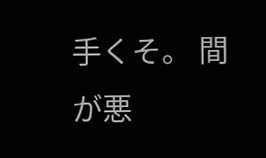手くそ。 間が悪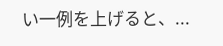い一例を上げると、...